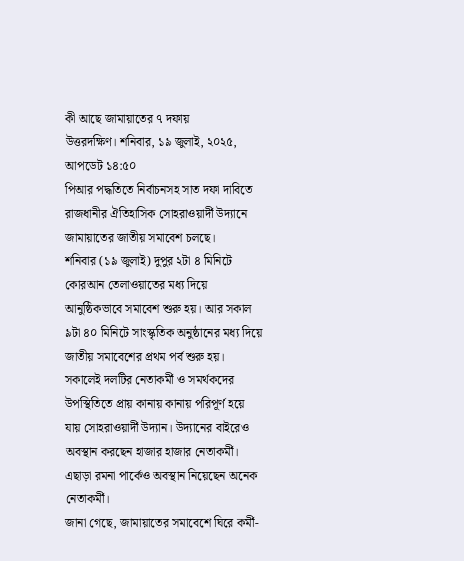কী আছে জামায়াতের ৭ দফায়
উত্তরদক্ষিণ। শনিবার, ১৯ জুলাই, ২০২৫, আপডেট ১৪:৫০
পিআর পদ্ধতিতে নির্বাচনসহ সাত দফা দাবিতে রাজধানীর ঐতিহাসিক সোহরাওয়ার্দী উদ্যানে জামায়াতের জাতীয় সমাবেশ চলছে।
শনিবার (১৯ জুলাই) দুপুর ২টা ৪ মিনিটে কোরআন তেলাওয়াতের মধ্য দিয়ে আনুষ্ঠিকভাবে সমাবেশ শুরু হয়। আর সকাল ৯টা ৪০ মিনিটে সাংস্কৃতিক অনুষ্ঠানের মধ্য দিয়ে জাতীয় সমাবেশের প্রথম পর্ব শুরু হয়।
সকালেই দলটির নেতাকর্মী ও সমর্থকদের উপস্থিতিতে প্রায় কানায় কানায় পরিপূর্ণ হয়ে যায় সোহরাওয়ার্দী উদ্যান। উদ্যানের বাইরেও অবস্থান করছেন হাজার হাজার নেতাকর্মী। এছাড়া রমনা পার্কেও অবস্থান নিয়েছেন অনেক নেতাকর্মী।
জানা গেছে, জামায়াতের সমাবেশে ঘিরে কর্মী-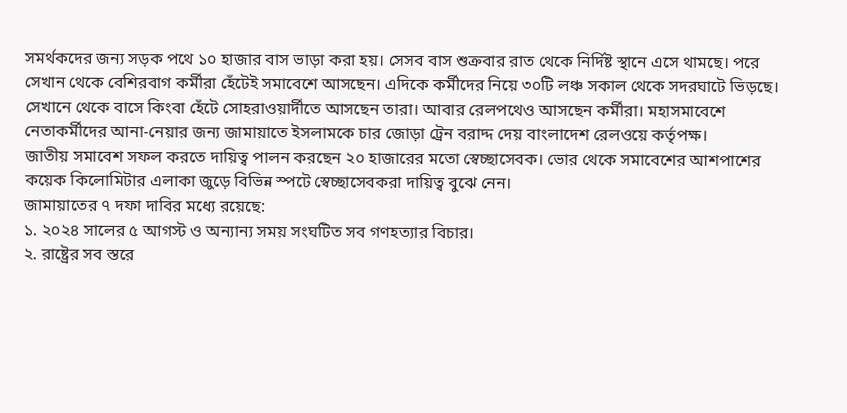সমর্থকদের জন্য সড়ক পথে ১০ হাজার বাস ভাড়া করা হয়। সেসব বাস শুক্রবার রাত থেকে নির্দিষ্ট স্থানে এসে থামছে। পরে সেখান থেকে বেশিরবাগ কর্মীরা হেঁটেই সমাবেশে আসছেন। এদিকে কর্মীদের নিয়ে ৩০টি লঞ্চ সকাল থেকে সদরঘাটে ভিড়ছে। সেখানে থেকে বাসে কিংবা হেঁটে সোহরাওয়ার্দীতে আসছেন তারা। আবার রেলপথেও আসছেন কর্মীরা। মহাসমাবেশে নেতাকর্মীদের আনা-নেয়ার জন্য জামায়াতে ইসলামকে চার জোড়া ট্রেন বরাদ্দ দেয় বাংলাদেশ রেলওয়ে কর্তৃপক্ষ।
জাতীয় সমাবেশ সফল করতে দায়িত্ব পালন করছেন ২০ হাজারের মতো স্বেচ্ছাসেবক। ভোর থেকে সমাবেশের আশপাশের কয়েক কিলোমিটার এলাকা জুড়ে বিভিন্ন স্পটে স্বেচ্ছাসেবকরা দায়িত্ব বুঝে নেন।
জামায়াতের ৭ দফা দাবির মধ্যে রয়েছে:
১. ২০২৪ সালের ৫ আগস্ট ও অন্যান্য সময় সংঘটিত সব গণহত্যার বিচার।
২. রাষ্ট্রের সব স্তরে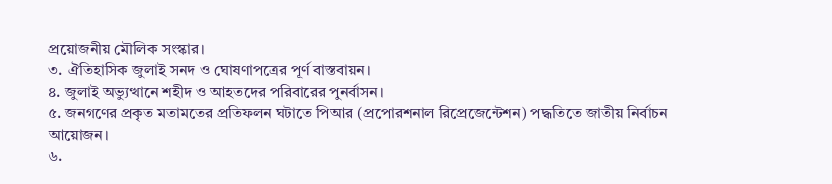প্রয়োজনীয় মৌলিক সংস্কার।
৩. ঐতিহাসিক জুলাই সনদ ও ঘোষণাপত্রের পূর্ণ বাস্তবায়ন।
৪. জুলাই অভ্যুত্থানে শহীদ ও আহতদের পরিবারের পুনর্বাসন।
৫. জনগণের প্রকৃত মতামতের প্রতিফলন ঘটাতে পিআর (প্রপোরশনাল রিপ্রেজেন্টেশন) পদ্ধতিতে জাতীয় নির্বাচন আয়োজন।
৬.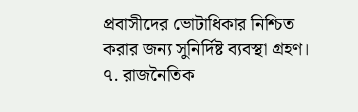প্রবাসীদের ভোটাধিকার নিশ্চিত করার জন্য সুনির্দিষ্ট ব্যবস্থা গ্রহণ।
৭. রাজনৈতিক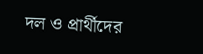দল ও প্রার্থীদের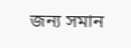জন্য সমান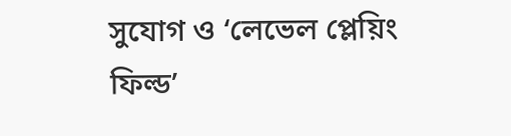সুযোগ ও ‘লেভেল প্লেয়িং ফিল্ড’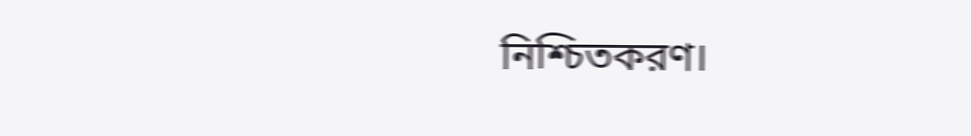নিশ্চিতকরণ।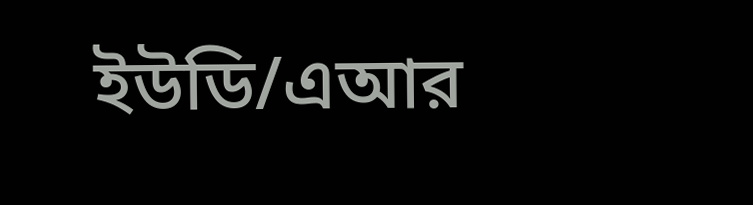ইউডি/এআর